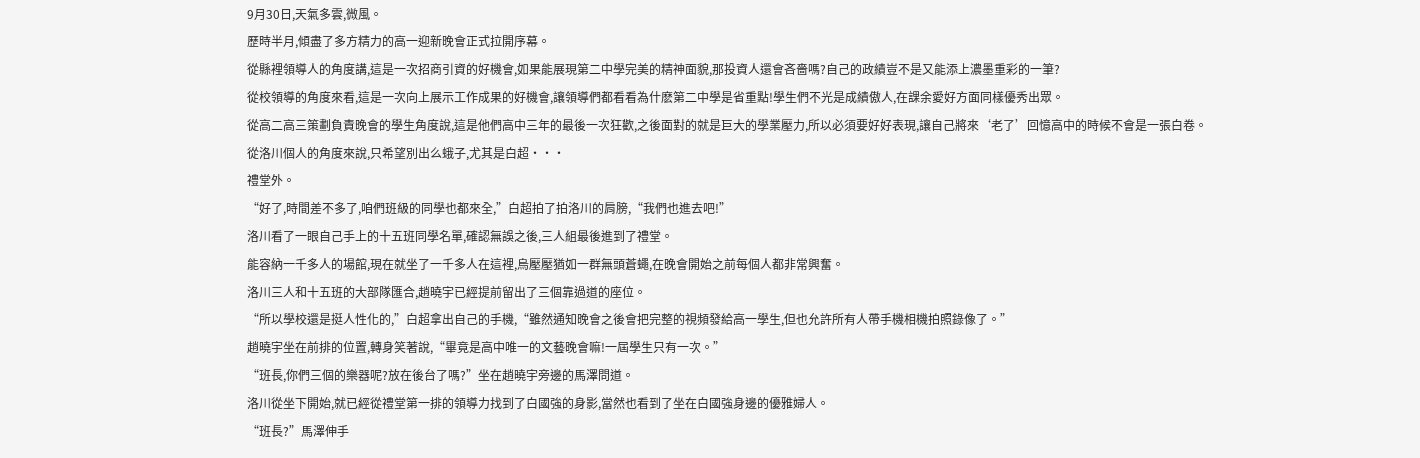9月30日,天氣多雲,微風。
歷時半月,傾盡了多方精力的高一迎新晚會正式拉開序幕。
從縣裡領導人的角度講,這是一次招商引資的好機會,如果能展現第二中學完美的精神面貌,那投資人還會吝嗇嗎?自己的政績豈不是又能添上濃墨重彩的一筆?
從校領導的角度來看,這是一次向上展示工作成果的好機會,讓領導們都看看為什麽第二中學是省重點!學生們不光是成績傲人,在課余愛好方面同樣優秀出眾。
從高二高三策劃負責晚會的學生角度說,這是他們高中三年的最後一次狂歡,之後面對的就是巨大的學業壓力,所以必須要好好表現,讓自己將來‘老了’回憶高中的時候不會是一張白卷。
從洛川個人的角度來說,只希望別出么蛾子,尤其是白超···
禮堂外。
“好了,時間差不多了,咱們班級的同學也都來全,”白超拍了拍洛川的肩膀,“我們也進去吧!”
洛川看了一眼自己手上的十五班同學名單,確認無誤之後,三人組最後進到了禮堂。
能容納一千多人的場館,現在就坐了一千多人在這裡,烏壓壓猶如一群無頭蒼蠅,在晚會開始之前每個人都非常興奮。
洛川三人和十五班的大部隊匯合,趙曉宇已經提前留出了三個靠過道的座位。
“所以學校還是挺人性化的,”白超拿出自己的手機,“雖然通知晚會之後會把完整的視頻發給高一學生,但也允許所有人帶手機相機拍照錄像了。”
趙曉宇坐在前排的位置,轉身笑著說,“畢竟是高中唯一的文藝晚會嘛!一屆學生只有一次。”
“班長,你們三個的樂器呢?放在後台了嗎?”坐在趙曉宇旁邊的馬澤問道。
洛川從坐下開始,就已經從禮堂第一排的領導力找到了白國強的身影,當然也看到了坐在白國強身邊的優雅婦人。
“班長?”馬澤伸手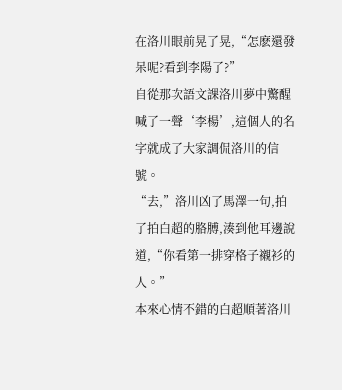在洛川眼前晃了晃,“怎麽還發呆呢?看到李陽了?”
自從那次語文課洛川夢中驚醒喊了一聲‘李楊’,這個人的名字就成了大家調侃洛川的信號。
“去,”洛川凶了馬澤一句,拍了拍白超的胳膊,湊到他耳邊說道,“你看第一排穿格子襯衫的人。”
本來心情不錯的白超順著洛川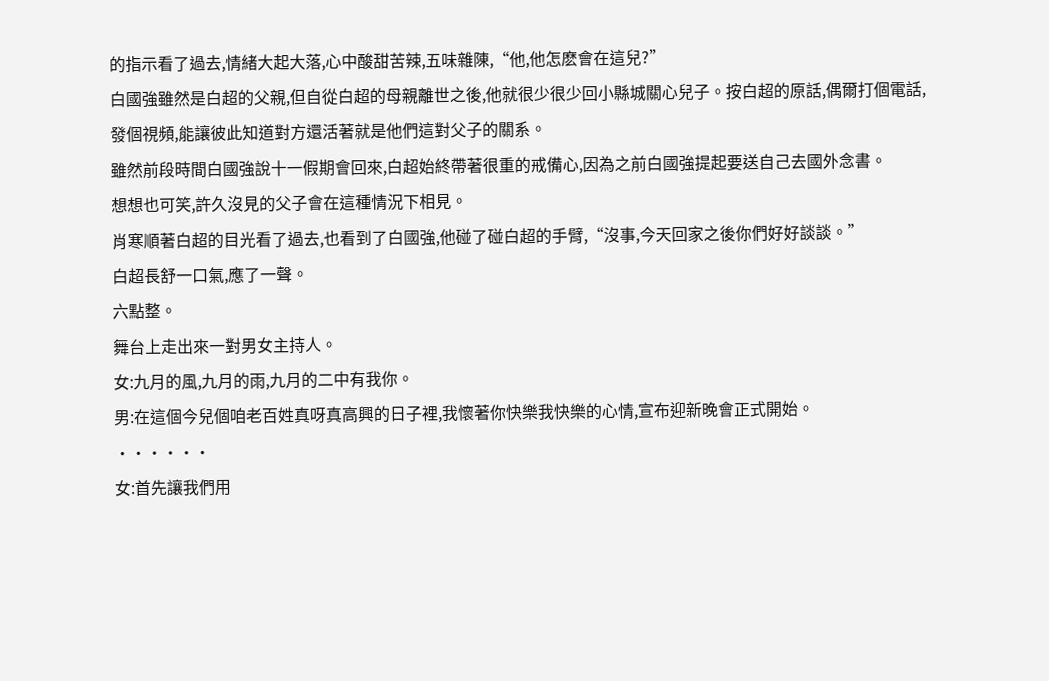的指示看了過去,情緒大起大落,心中酸甜苦辣,五味雜陳,“他,他怎麽會在這兒?”
白國強雖然是白超的父親,但自從白超的母親離世之後,他就很少很少回小縣城關心兒子。按白超的原話,偶爾打個電話,發個視頻,能讓彼此知道對方還活著就是他們這對父子的關系。
雖然前段時間白國強說十一假期會回來,白超始終帶著很重的戒備心,因為之前白國強提起要送自己去國外念書。
想想也可笑,許久沒見的父子會在這種情況下相見。
肖寒順著白超的目光看了過去,也看到了白國強,他碰了碰白超的手臂,“沒事,今天回家之後你們好好談談。”
白超長舒一口氣,應了一聲。
六點整。
舞台上走出來一對男女主持人。
女:九月的風,九月的雨,九月的二中有我你。
男:在這個今兒個咱老百姓真呀真高興的日子裡,我懷著你快樂我快樂的心情,宣布迎新晚會正式開始。
······
女:首先讓我們用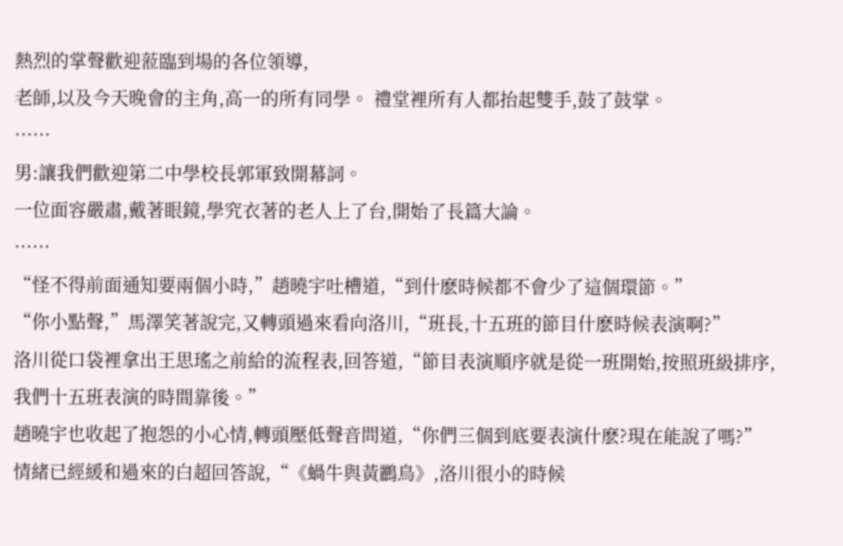熱烈的掌聲歡迎蒞臨到場的各位領導,
老師,以及今天晚會的主角,高一的所有同學。 禮堂裡所有人都抬起雙手,鼓了鼓掌。
······
男:讓我們歡迎第二中學校長郭軍致開幕詞。
一位面容嚴肅,戴著眼鏡,學究衣著的老人上了台,開始了長篇大論。
······
“怪不得前面通知要兩個小時,”趙曉宇吐槽道,“到什麽時候都不會少了這個環節。”
“你小點聲,”馬澤笑著說完,又轉頭過來看向洛川,“班長,十五班的節目什麽時候表演啊?”
洛川從口袋裡拿出王思瑤之前給的流程表,回答道,“節目表演順序就是從一班開始,按照班級排序,我們十五班表演的時間靠後。”
趙曉宇也收起了抱怨的小心情,轉頭壓低聲音問道,“你們三個到底要表演什麽?現在能說了嗎?”
情緒已經緩和過來的白超回答說,“《蝸牛與黃鸝鳥》,洛川很小的時候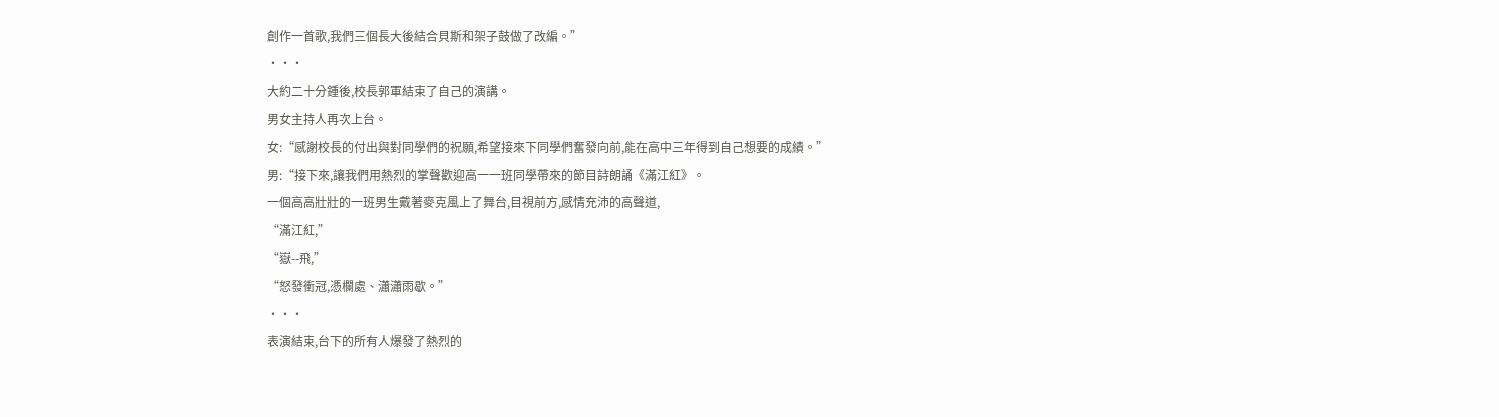創作一首歌,我們三個長大後結合貝斯和架子鼓做了改編。”
···
大約二十分鍾後,校長郭軍結束了自己的演講。
男女主持人再次上台。
女:“感謝校長的付出與對同學們的祝願,希望接來下同學們奮發向前,能在高中三年得到自己想要的成績。”
男:“接下來,讓我們用熱烈的掌聲歡迎高一一班同學帶來的節目詩朗誦《滿江紅》。
一個高高壯壯的一班男生戴著麥克風上了舞台,目視前方,感情充沛的高聲道,
“滿江紅,”
“嶽--飛,”
“怒發衝冠,憑欄處、瀟瀟雨歇。”
···
表演結束,台下的所有人爆發了熱烈的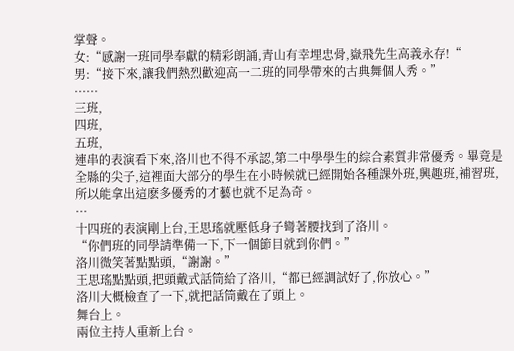掌聲。
女:“感謝一班同學奉獻的精彩朗誦,青山有幸埋忠骨,嶽飛先生高義永存!“
男:“接下來,讓我們熱烈歡迎高一二班的同學帶來的古典舞個人秀。”
······
三班,
四班,
五班,
連串的表演看下來,洛川也不得不承認,第二中學學生的綜合素質非常優秀。畢竟是全縣的尖子,這裡面大部分的學生在小時候就已經開始各種課外班,興趣班,補習班,所以能拿出這麽多優秀的才藝也就不足為奇。
···
十四班的表演剛上台,王思瑤就壓低身子彎著腰找到了洛川。
“你們班的同學請準備一下,下一個節目就到你們。”
洛川微笑著點點頭,“謝謝。”
王思瑤點點頭,把頭戴式話筒給了洛川,“都已經調試好了,你放心。”
洛川大概檢查了一下,就把話筒戴在了頭上。
舞台上。
兩位主持人重新上台。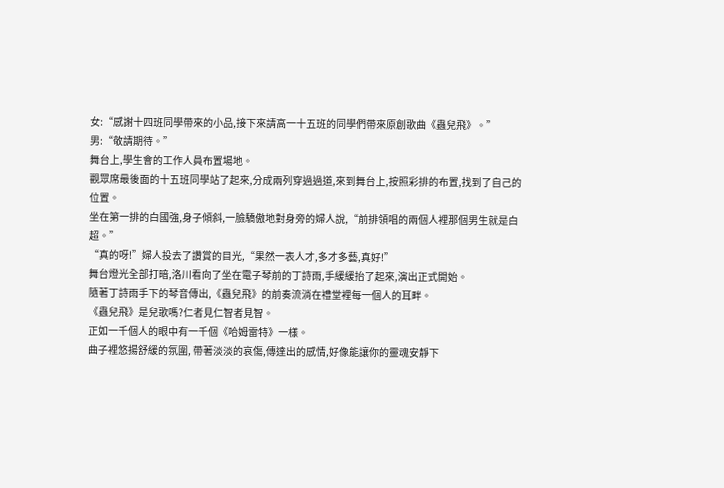女:“感謝十四班同學帶來的小品,接下來請高一十五班的同學們帶來原創歌曲《蟲兒飛》。”
男:“敬請期待。”
舞台上,學生會的工作人員布置場地。
觀眾席最後面的十五班同學站了起來,分成兩列穿過過道,來到舞台上,按照彩排的布置,找到了自己的位置。
坐在第一排的白國強,身子傾斜,一臉驕傲地對身旁的婦人說,“前排領唱的兩個人裡那個男生就是白超。”
“真的呀!”婦人投去了讚賞的目光,“果然一表人才,多才多藝,真好!”
舞台燈光全部打暗,洛川看向了坐在電子琴前的丁詩雨,手緩緩抬了起來,演出正式開始。
隨著丁詩雨手下的琴音傳出,《蟲兒飛》的前奏流淌在禮堂裡每一個人的耳畔。
《蟲兒飛》是兒歌嗎?仁者見仁智者見智。
正如一千個人的眼中有一千個《哈姆雷特》一樣。
曲子裡悠揚舒緩的氛圍, 帶著淡淡的哀傷,傳達出的感情,好像能讓你的靈魂安靜下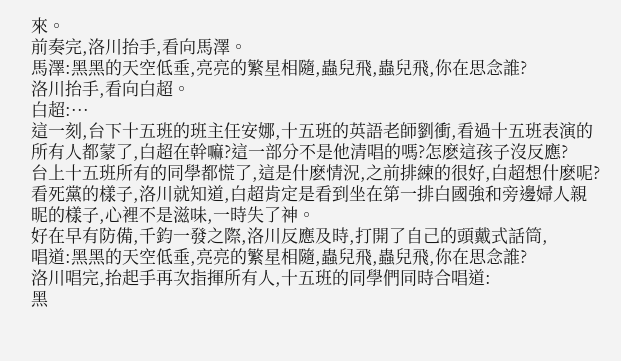來。
前奏完,洛川抬手,看向馬澤。
馬澤:黑黑的天空低垂,亮亮的繁星相隨,蟲兒飛,蟲兒飛,你在思念誰?
洛川抬手,看向白超。
白超:···
這一刻,台下十五班的班主任安娜,十五班的英語老師劉衝,看過十五班表演的所有人都蒙了,白超在幹嘛?這一部分不是他清唱的嗎?怎麽這孩子沒反應?
台上十五班所有的同學都慌了,這是什麽情況,之前排練的很好,白超想什麽呢?
看死黨的樣子,洛川就知道,白超肯定是看到坐在第一排白國強和旁邊婦人親昵的樣子,心裡不是滋味,一時失了神。
好在早有防備,千鈞一發之際,洛川反應及時,打開了自己的頭戴式話筒,
唱道:黑黑的天空低垂,亮亮的繁星相隨,蟲兒飛,蟲兒飛,你在思念誰?
洛川唱完,抬起手再次指揮所有人,十五班的同學們同時合唱道:
黑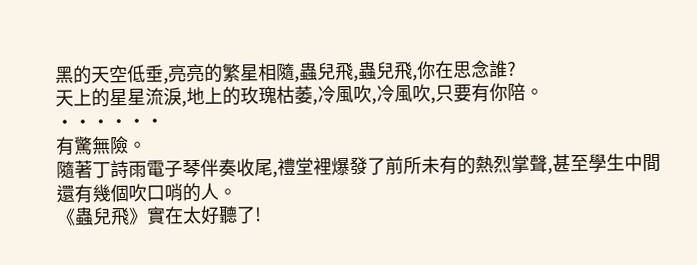黑的天空低垂,亮亮的繁星相隨,蟲兒飛,蟲兒飛,你在思念誰?
天上的星星流淚,地上的玫瑰枯萎,冷風吹,冷風吹,只要有你陪。
······
有驚無險。
隨著丁詩雨電子琴伴奏收尾,禮堂裡爆發了前所未有的熱烈掌聲,甚至學生中間還有幾個吹口哨的人。
《蟲兒飛》實在太好聽了!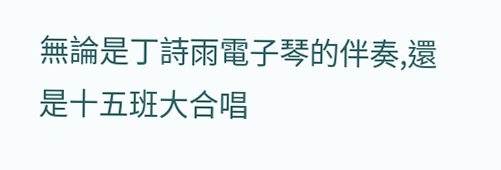無論是丁詩雨電子琴的伴奏,還是十五班大合唱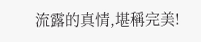流露的真情,堪稱完美!